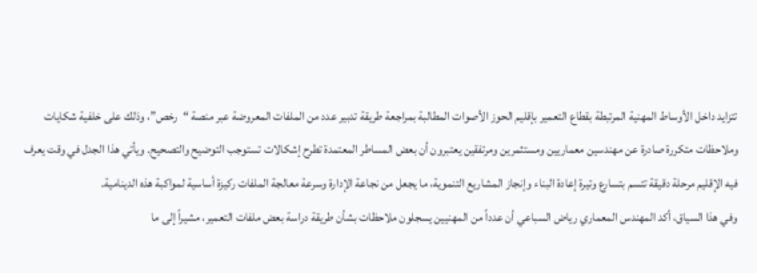تتزايد داخل الأوساط المهنية المرتبطة بقطاع التعمير بإقليم الحوز الأصوات المطالبة بمراجعة طريقة تدبير عدد من الملفات المعروضة عبر منصة “رخص”، وذلك على خلفية شكايات وملاحظات متكررة صادرة عن مهندسين معماريين ومستثمرين ومرتفقين يعتبرون أن بعض المساطر المعتمدة تطرح إشكالات تستوجب التوضيح والتصحيح. ويأتي هذا الجدل في وقت يعرف فيه الإقليم مرحلة دقيقة تتسم بتسارع وتيرة إعادة البناء وإنجاز المشاريع التنموية، ما يجعل من نجاعة الإدارة وسرعة معالجة الملفات ركيزة أساسية لمواكبة هذه الدينامية.
وفي هذا السياق، أكد المهندس المعماري رياض السباعي أن عدداً من المهنيين يسجلون ملاحظات بشأن طريقة دراسة بعض ملفات التعمير، مشيراً إلى ما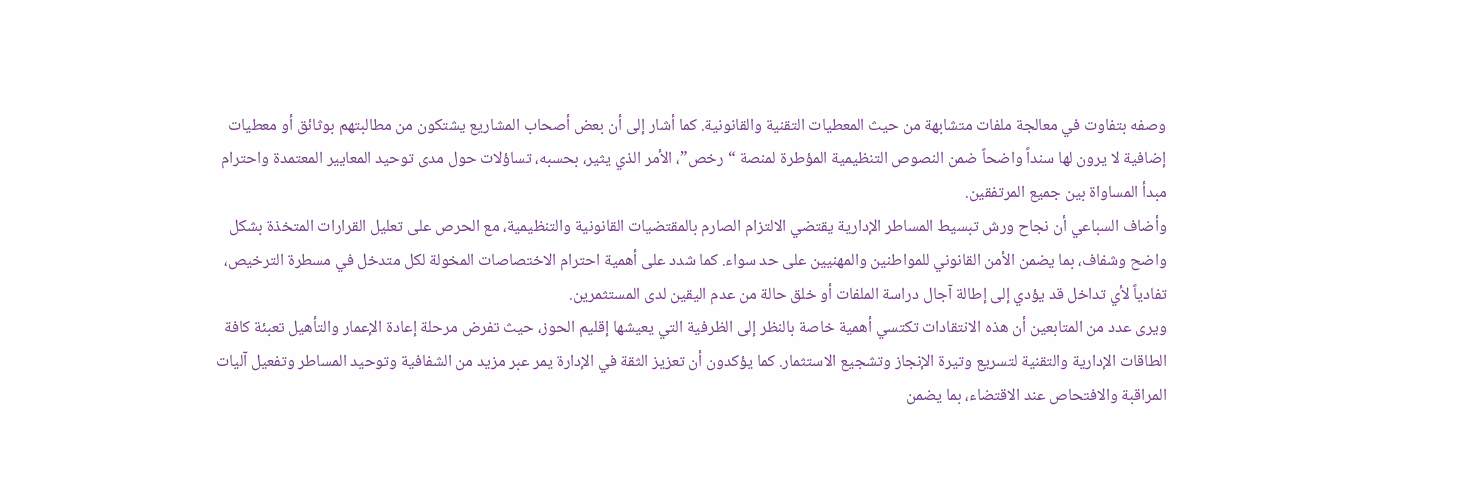وصفه بتفاوت في معالجة ملفات متشابهة من حيث المعطيات التقنية والقانونية. كما أشار إلى أن بعض أصحاب المشاريع يشتكون من مطالبتهم بوثائق أو معطيات إضافية لا يرون لها سنداً واضحاً ضمن النصوص التنظيمية المؤطرة لمنصة “رخص”، الأمر الذي يثير، بحسبه، تساؤلات حول مدى توحيد المعايير المعتمدة واحترام مبدأ المساواة بين جميع المرتفقين.
وأضاف السباعي أن نجاح ورش تبسيط المساطر الإدارية يقتضي الالتزام الصارم بالمقتضيات القانونية والتنظيمية، مع الحرص على تعليل القرارات المتخذة بشكل واضح وشفاف، بما يضمن الأمن القانوني للمواطنين والمهنيين على حد سواء. كما شدد على أهمية احترام الاختصاصات المخولة لكل متدخل في مسطرة الترخيص، تفادياً لأي تداخل قد يؤدي إلى إطالة آجال دراسة الملفات أو خلق حالة من عدم اليقين لدى المستثمرين.
ويرى عدد من المتابعين أن هذه الانتقادات تكتسي أهمية خاصة بالنظر إلى الظرفية التي يعيشها إقليم الحوز، حيث تفرض مرحلة إعادة الإعمار والتأهيل تعبئة كافة الطاقات الإدارية والتقنية لتسريع وتيرة الإنجاز وتشجيع الاستثمار. كما يؤكدون أن تعزيز الثقة في الإدارة يمر عبر مزيد من الشفافية وتوحيد المساطر وتفعيل آليات المراقبة والافتحاص عند الاقتضاء، بما يضمن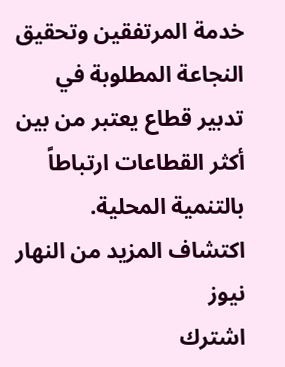خدمة المرتفقين وتحقيق النجاعة المطلوبة في تدبير قطاع يعتبر من بين أكثر القطاعات ارتباطاً بالتنمية المحلية.
اكتشاف المزيد من النهار نيوز
اشترك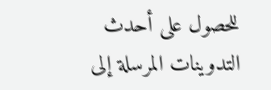للحصول على أحدث التدوينات المرسلة إلى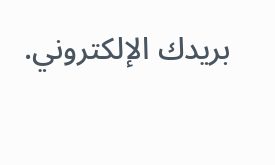بريدك الإلكتروني.